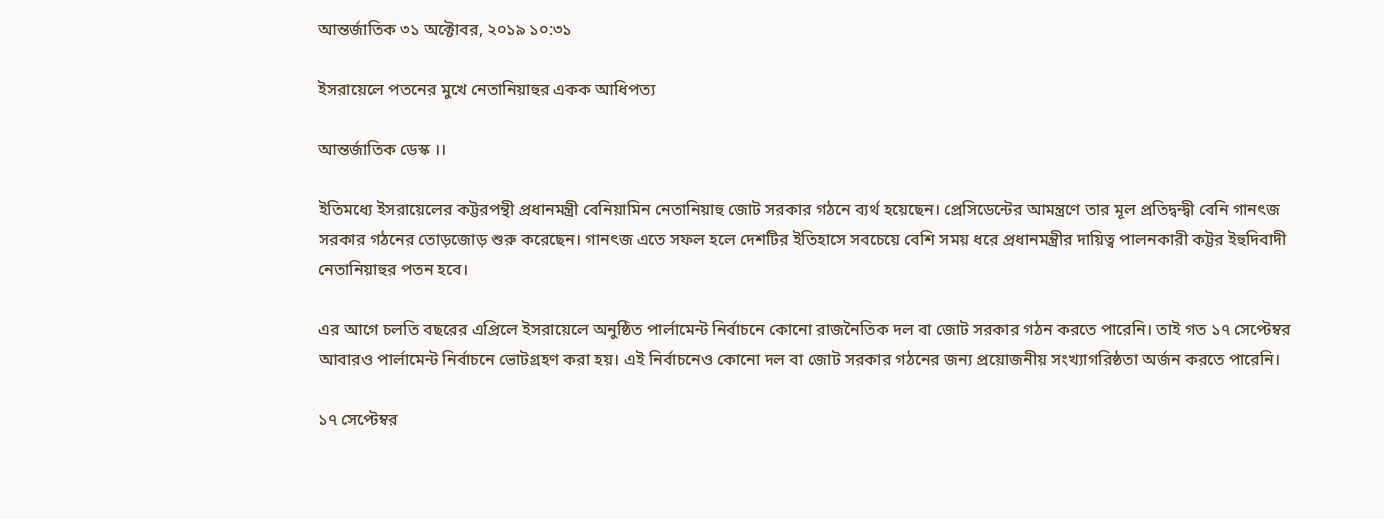আন্তর্জাতিক ৩১ অক্টোবর, ২০১৯ ১০:৩১

ইসরায়েলে পতনের মুখে নেতানিয়াহুর একক আধিপত্য

আন্তর্জাতিক ডেস্ক ।।

ইতিমধ্যে ইসরায়েলের কট্টরপন্থী প্রধানমন্ত্রী বেনিয়ামিন নেতানিয়াহু জোট সরকার গঠনে ব্যর্থ হয়েছেন। প্রেসিডেন্টের আমন্ত্রণে তার মূল প্রতিদ্বন্দ্বী বেনি গানৎজ সরকার গঠনের তোড়জোড় শুরু করেছেন। গানৎজ এতে সফল হলে দেশটির ইতিহাসে সবচেয়ে বেশি সময় ধরে প্রধানমন্ত্রীর দায়িত্ব পালনকারী কট্টর ইহুদিবাদী নেতানিয়াহুর পতন হবে।

এর আগে চলতি বছরের এপ্রিলে ইসরায়েলে অনুষ্ঠিত পার্লামেন্ট নির্বাচনে কোনো রাজনৈতিক দল বা জোট সরকার গঠন করতে পারেনি। তাই গত ১৭ সেপ্টেম্বর আবারও পার্লামেন্ট নির্বাচনে ভোটগ্রহণ করা হয়। এই নির্বাচনেও কোনো দল বা জোট সরকার গঠনের জন্য প্রয়োজনীয় সংখ্যাগরিষ্ঠতা অর্জন করতে পারেনি।

১৭ সেপ্টেম্বর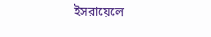ইসরায়েলে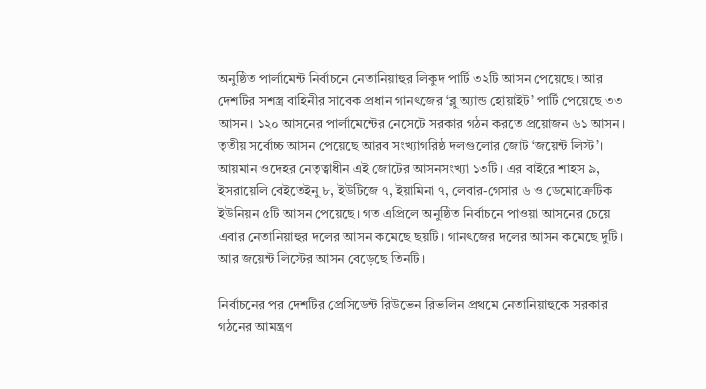অনুষ্ঠিত পার্লামেন্ট নির্বাচনে নেতানিয়াহুর লিকুদ পার্টি ৩২টি আসন পেয়েছে। আর দেশটির সশস্ত্র বাহিনীর সাবেক প্রধান গানৎজের ‘ব্লু অ্যান্ড হোয়াইট’ পার্টি পেয়েছে ৩৩ আসন। ১২০ আসনের পার্লামেন্টের নেসেটে সরকার গঠন করতে প্রয়োজন ৬১ আসন। তৃতীয় সর্বোচ্চ আসন পেয়েছে আরব সংখ্যাগরিষ্ঠ দলগুলোর জোট ‘জয়েন্ট লিস্ট’। আয়মান ওদেহর নেতৃত্বাধীন এই জোটের আসনসংখ্যা ১৩টি। এর বাইরে শাহস ৯, ইসরায়েলি বেইতেইনু ৮, ইউটিজে ৭, ইয়ামিনা ৭, লেবার-গেসার ৬ ও ডেমোক্রেটিক ইউনিয়ন ৫টি আসন পেয়েছে। গত এপ্রিলে অনুষ্ঠিত নির্বাচনে পাওয়া আসনের চেয়ে এবার নেতানিয়াহুর দলের আসন কমেছে ছয়টি। গানৎজের দলের আসন কমেছে দুটি। আর জয়েন্ট লিস্টের আসন বেড়েছে তিনটি।

নির্বাচনের পর দেশটির প্রেসিডেন্ট রিউভেন রিভলিন প্রথমে নেতানিয়াহুকে সরকার গঠনের আমন্ত্রণ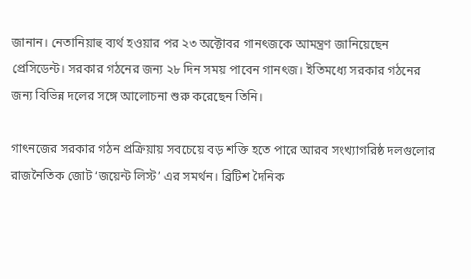জানান। নেতানিয়াহু ব্যর্থ হওয়ার পর ২৩ অক্টোবর গানৎজকে আমন্ত্রণ জানিয়েছেন প্রেসিডেন্ট। সরকার গঠনের জন্য ২৮ দিন সময় পাবেন গানৎজ। ইতিমধ্যে সরকার গঠনের জন্য বিভিন্ন দলের সঙ্গে আলোচনা শুরু করেছেন তিনি।

গাৎনজের সরকার গঠন প্রক্রিয়ায় সবচেয়ে বড় শক্তি হতে পারে আরব সংখ্যাগরিষ্ঠ দলগুলোর রাজনৈতিক জোট ‘জয়েন্ট লিস্ট’ এর সমর্থন। ব্রিটিশ দৈনিক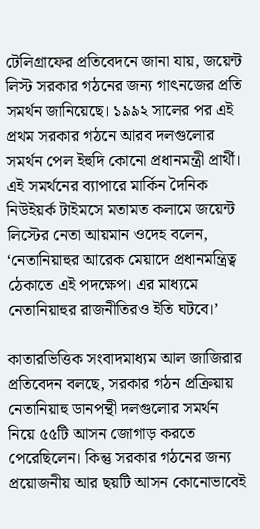টেলিগ্রাফের প্রতিবেদনে জানা যায়, জয়েন্ট লিস্ট সরকার গঠনের জন্য গাৎনজের প্রতি সমর্থন জানিয়েছে। ১৯৯২ সালের পর এই প্রথম সরকার গঠনে আরব দলগুলোর সমর্থন পেল ইহুদি কোনো প্রধানমন্ত্রী প্রার্থী। এই সমর্থনের ব্যাপারে মার্কিন দৈনিক নিউইয়র্ক টাইমসে মতামত কলামে জয়েন্ট লিস্টের নেতা আয়মান ওদেহ বলেন, ‘নেতানিয়াহুর আরেক মেয়াদে প্রধানমন্ত্রিত্ব ঠেকাতে এই পদক্ষেপ। এর মাধ্যমে নেতানিয়াহুর রাজনীতিরও ইতি ঘটবে।’

কাতারভিত্তিক সংবাদমাধ্যম আল জাজিরার প্রতিবেদন বলছে, সরকার গঠন প্রক্রিয়ায় নেতানিয়াহু ডানপন্থী দলগুলোর সমর্থন নিয়ে ৫৫টি আসন জোগাড় করতে পেরেছিলেন। কিন্তু সরকার গঠনের জন্য প্রয়োজনীয় আর ছয়টি আসন কোনোভাবেই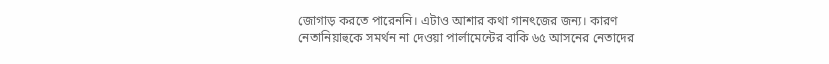জোগাড় করতে পারেননি। এটাও আশার কথা গানৎজের জন্য। কারণ নেতানিয়াহুকে সমর্থন না দেওয়া পার্লামেন্টের বাকি ৬৫ আসনের নেতাদের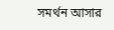সমর্থন আসার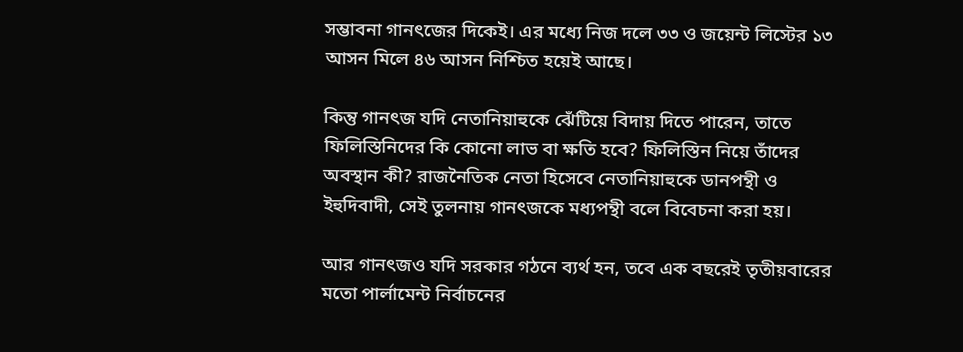সম্ভাবনা গানৎজের দিকেই। এর মধ্যে নিজ দলে ৩৩ ও জয়েন্ট লিস্টের ১৩ আসন মিলে ৪৬ আসন নিশ্চিত হয়েই আছে।

কিন্তু গানৎজ যদি নেতানিয়াহুকে ঝেঁটিয়ে বিদায় দিতে পারেন, তাতে ফিলিস্তিনিদের কি কোনো লাভ বা ক্ষতি হবে? ফিলিস্তিন নিয়ে তাঁদের অবস্থান কী? রাজনৈতিক নেতা হিসেবে নেতানিয়াহুকে ডানপন্থী ও ইহুদিবাদী, সেই তুলনায় গানৎজকে মধ্যপন্থী বলে বিবেচনা করা হয়।

আর গানৎজও যদি সরকার গঠনে ব্যর্থ হন, তবে এক বছরেই তৃতীয়বারের মতো পার্লামেন্ট নির্বাচনের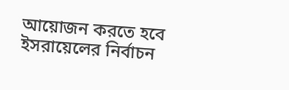আয়োজন করতে হবে ইসরায়েলের নির্বাচন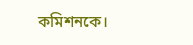কমিশনকে।